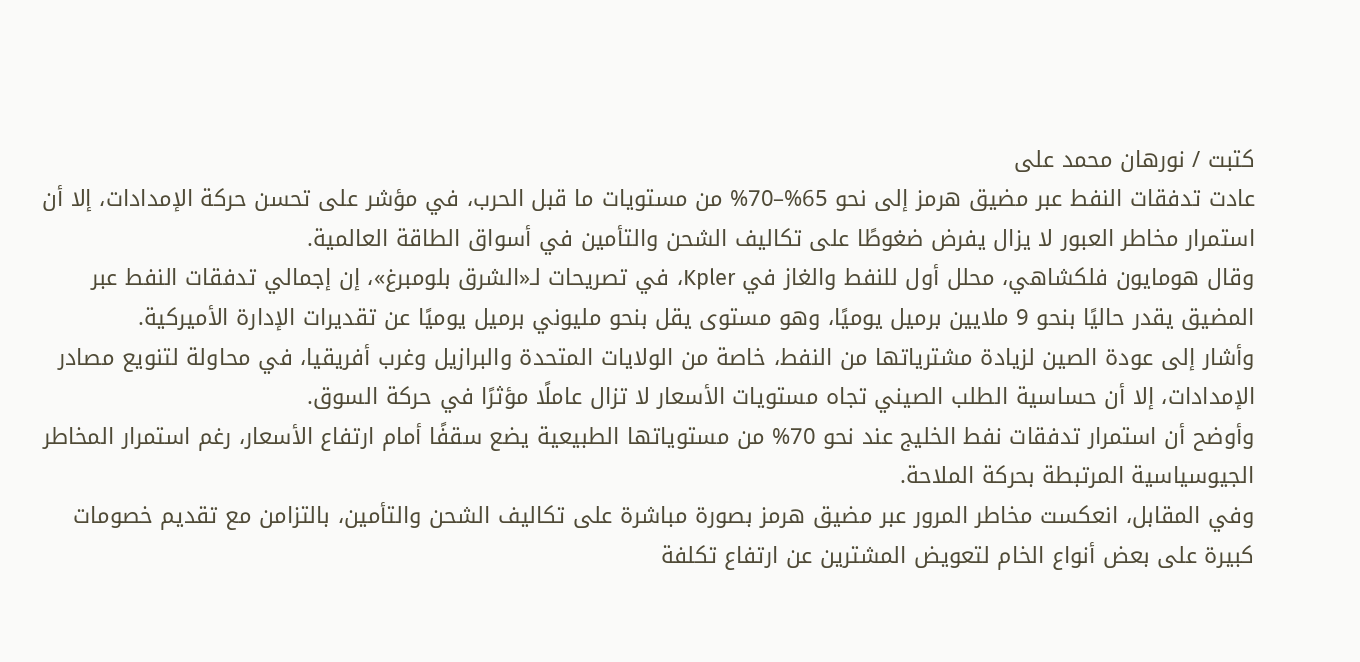كتبت / نورهان محمد على
عادت تدفقات النفط عبر مضيق هرمز إلى نحو 65%–70% من مستويات ما قبل الحرب، في مؤشر على تحسن حركة الإمدادات، إلا أن استمرار مخاطر العبور لا يزال يفرض ضغوطًا على تكاليف الشحن والتأمين في أسواق الطاقة العالمية.
وقال هومايون فلكشاهي، محلل أول للنفط والغاز في Kpler، في تصريحات لـ«الشرق بلومبرغ»، إن إجمالي تدفقات النفط عبر المضيق يقدر حاليًا بنحو 9 ملايين برميل يوميًا، وهو مستوى يقل بنحو مليوني برميل يوميًا عن تقديرات الإدارة الأميركية.
وأشار إلى عودة الصين لزيادة مشترياتها من النفط، خاصة من الولايات المتحدة والبرازيل وغرب أفريقيا، في محاولة لتنويع مصادر الإمدادات، إلا أن حساسية الطلب الصيني تجاه مستويات الأسعار لا تزال عاملًا مؤثرًا في حركة السوق.
وأوضح أن استمرار تدفقات نفط الخليج عند نحو 70% من مستوياتها الطبيعية يضع سقفًا أمام ارتفاع الأسعار، رغم استمرار المخاطر الجيوسياسية المرتبطة بحركة الملاحة.
وفي المقابل، انعكست مخاطر المرور عبر مضيق هرمز بصورة مباشرة على تكاليف الشحن والتأمين، بالتزامن مع تقديم خصومات كبيرة على بعض أنواع الخام لتعويض المشترين عن ارتفاع تكلفة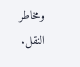ومخاطر النقل.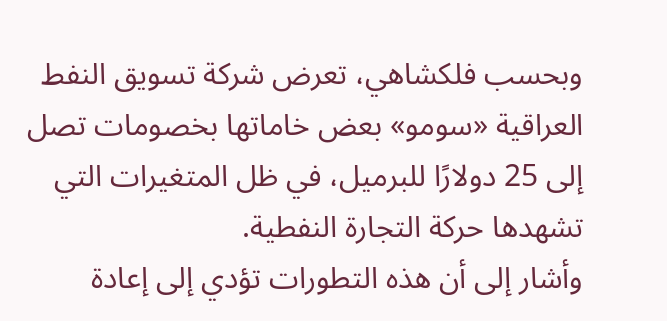وبحسب فلكشاهي، تعرض شركة تسويق النفط العراقية «سومو» بعض خاماتها بخصومات تصل إلى 25 دولارًا للبرميل، في ظل المتغيرات التي تشهدها حركة التجارة النفطية.
وأشار إلى أن هذه التطورات تؤدي إلى إعادة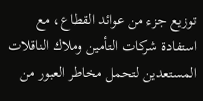توزيع جزء من عوائد القطاع، مع استفادة شركات التأمين وملاك الناقلات المستعدين لتحمل مخاطر العبور من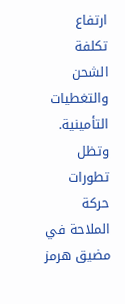ارتفاع تكلفة الشحن والتغطيات التأمينية.
وتظل تطورات حركة الملاحة في مضيق هرمز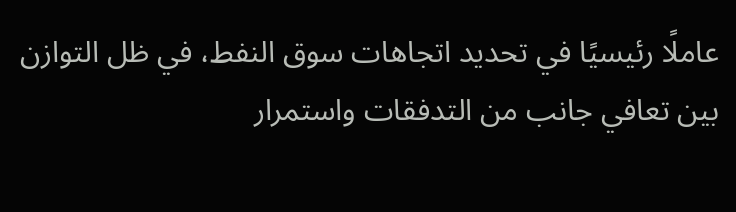عاملًا رئيسيًا في تحديد اتجاهات سوق النفط، في ظل التوازن بين تعافي جانب من التدفقات واستمرار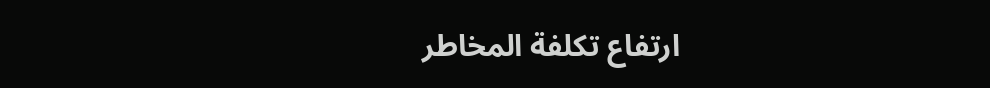ارتفاع تكلفة المخاطر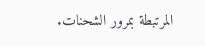المرتبطة بمرور الشحنات.